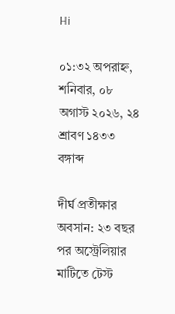Hi

০১:৩২ অপরাহ্ন, শনিবার, ০৮ অগাস্ট ২০২৬, ২৪ শ্রাবণ ১৪৩৩ বঙ্গাব্দ

দীর্ঘ প্রতীক্ষার অবসান: ২৩ বছর পর অস্ট্রেলিয়ার মাটিতে টেস্ট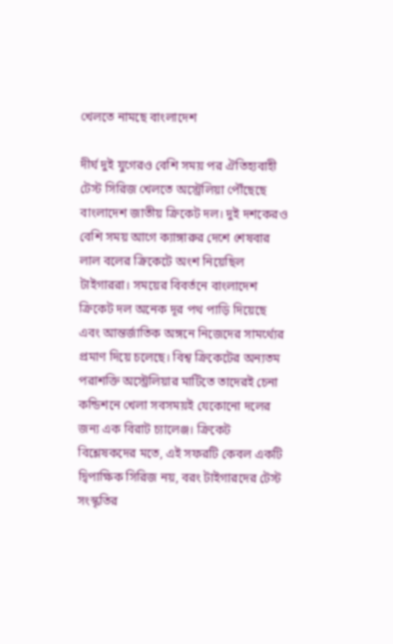খেলতে নামছে বাংলাদেশ

দীর্ঘ দুই যুগেরও বেশি সময় পর ঐতিহ্যবাহী টেস্ট সিরিজ খেলতে অস্ট্রেলিয়া পৌঁছেছে বাংলাদেশ জাতীয় ক্রিকেট দল। দুই দশকেরও বেশি সময় আগে ক্যাঙ্গারুর দেশে শেষবার লাল বলের ক্রিকেটে অংশ নিয়েছিল টাইগাররা। সময়ের বিবর্তনে বাংলাদেশ ক্রিকেট দল অনেক দূর পথ পাড়ি দিয়েছে এবং আন্তর্জাতিক অঙ্গনে নিজেদের সামর্থ্যের প্রমাণ দিয়ে চলেছে। বিশ্ব ক্রিকেটের অন্যতম পরাশক্তি অস্ট্রেলিয়ার মাটিতে তাদেরই চেনা কন্ডিশনে খেলা সবসময়ই যেকোনো দলের জন্য এক বিরাট চ্যালেঞ্জ। ক্রিকেট বিশ্লেষকদের মতে, এই সফরটি কেবল একটি দ্বিপাক্ষিক সিরিজ নয়, বরং টাইগারদের টেস্ট সংস্কৃতির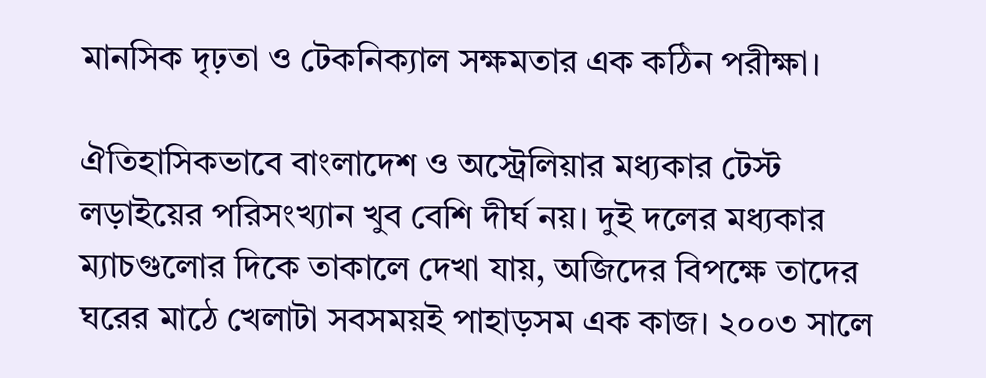মানসিক দৃঢ়তা ও টেকনিক্যাল সক্ষমতার এক কঠিন পরীক্ষা।

ঐতিহাসিকভাবে বাংলাদেশ ও অস্ট্রেলিয়ার মধ্যকার টেস্ট লড়াইয়ের পরিসংখ্যান খুব বেশি দীর্ঘ নয়। দুই দলের মধ্যকার ম্যাচগুলোর দিকে তাকালে দেখা যায়, অজিদের বিপক্ষে তাদের ঘরের মাঠে খেলাটা সবসময়ই পাহাড়সম এক কাজ। ২০০৩ সালে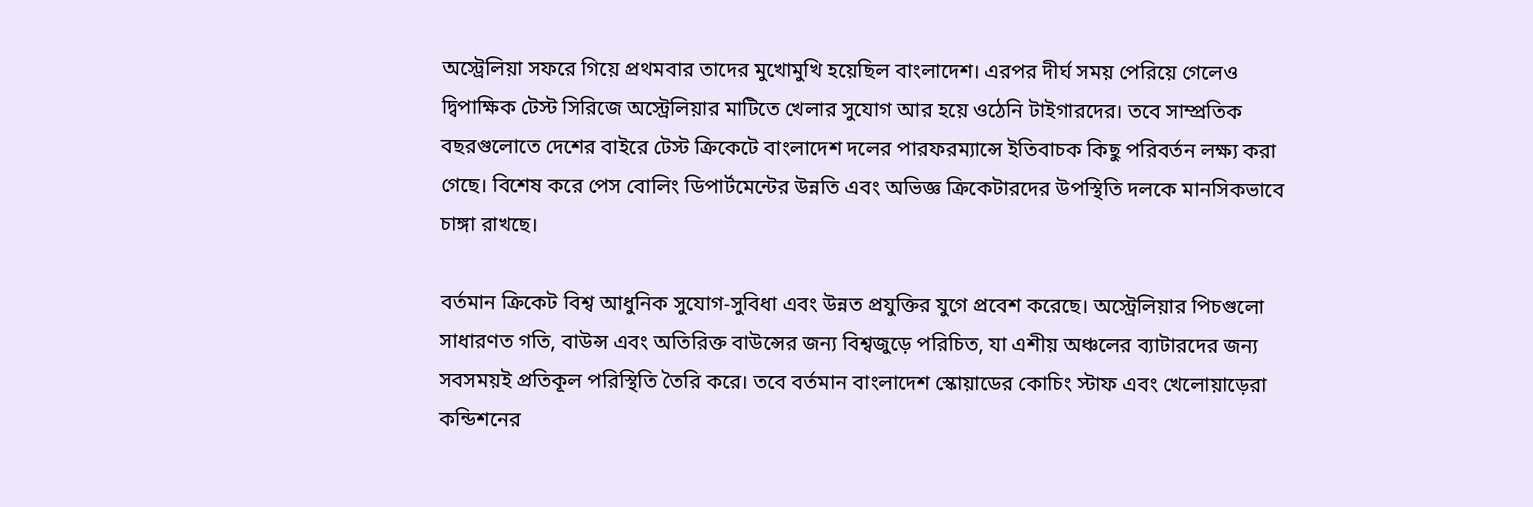অস্ট্রেলিয়া সফরে গিয়ে প্রথমবার তাদের মুখোমুখি হয়েছিল বাংলাদেশ। এরপর দীর্ঘ সময় পেরিয়ে গেলেও দ্বিপাক্ষিক টেস্ট সিরিজে অস্ট্রেলিয়ার মাটিতে খেলার সুযোগ আর হয়ে ওঠেনি টাইগারদের। তবে সাম্প্রতিক বছরগুলোতে দেশের বাইরে টেস্ট ক্রিকেটে বাংলাদেশ দলের পারফরম্যান্সে ইতিবাচক কিছু পরিবর্তন লক্ষ্য করা গেছে। বিশেষ করে পেস বোলিং ডিপার্টমেন্টের উন্নতি এবং অভিজ্ঞ ক্রিকেটারদের উপস্থিতি দলকে মানসিকভাবে চাঙ্গা রাখছে।

বর্তমান ক্রিকেট বিশ্ব আধুনিক সুযোগ-সুবিধা এবং উন্নত প্রযুক্তির যুগে প্রবেশ করেছে। অস্ট্রেলিয়ার পিচগুলো সাধারণত গতি, বাউন্স এবং অতিরিক্ত বাউন্সের জন্য বিশ্বজুড়ে পরিচিত, যা এশীয় অঞ্চলের ব্যাটারদের জন্য সবসময়ই প্রতিকূল পরিস্থিতি তৈরি করে। তবে বর্তমান বাংলাদেশ স্কোয়াডের কোচিং স্টাফ এবং খেলোয়াড়েরা কন্ডিশনের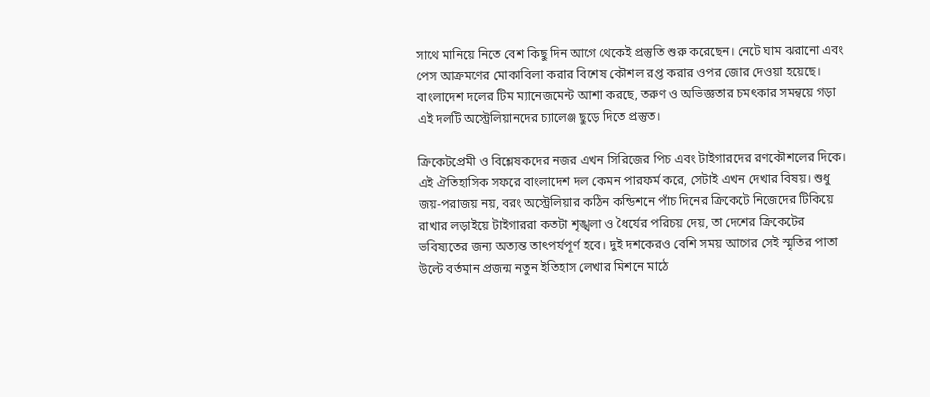সাথে মানিয়ে নিতে বেশ কিছু দিন আগে থেকেই প্রস্তুতি শুরু করেছেন। নেটে ঘাম ঝরানো এবং পেস আক্রমণের মোকাবিলা করার বিশেষ কৌশল রপ্ত করার ওপর জোর দেওয়া হয়েছে। বাংলাদেশ দলের টিম ম্যানেজমেন্ট আশা করছে, তরুণ ও অভিজ্ঞতার চমৎকার সমন্বয়ে গড়া এই দলটি অস্ট্রেলিয়ানদের চ্যালেঞ্জ ছুড়ে দিতে প্রস্তুত।

ক্রিকেটপ্রেমী ও বিশ্লেষকদের নজর এখন সিরিজের পিচ এবং টাইগারদের রণকৌশলের দিকে। এই ঐতিহাসিক সফরে বাংলাদেশ দল কেমন পারফর্ম করে, সেটাই এখন দেখার বিষয়। শুধু জয়-পরাজয় নয়, বরং অস্ট্রেলিয়ার কঠিন কন্ডিশনে পাঁচ দিনের ক্রিকেটে নিজেদের টিকিয়ে রাখার লড়াইয়ে টাইগাররা কতটা শৃঙ্খলা ও ধৈর্যের পরিচয় দেয়, তা দেশের ক্রিকেটের ভবিষ্যতের জন্য অত্যন্ত তাৎপর্যপূর্ণ হবে। দুই দশকেরও বেশি সময় আগের সেই স্মৃতির পাতা উল্টে বর্তমান প্রজন্ম নতুন ইতিহাস লেখার মিশনে মাঠে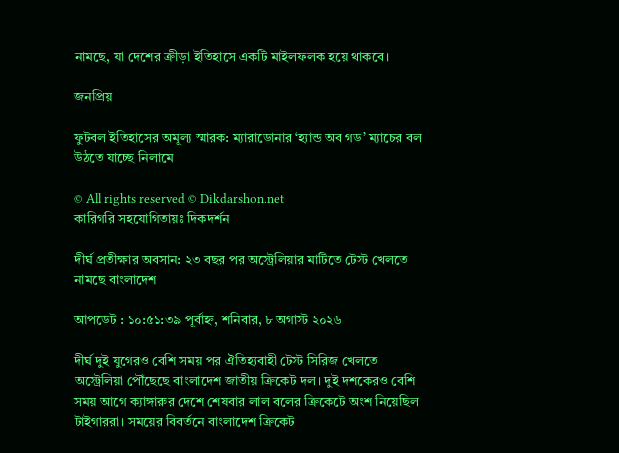নামছে, যা দেশের ক্রীড়া ইতিহাসে একটি মাইলফলক হয়ে থাকবে।

জনপ্রিয়

ফুটবল ইতিহাসের অমূল্য স্মারক: ম্যারাডোনার ‘হ্যান্ড অব গড’ ম্যাচের বল উঠতে যাচ্ছে নিলামে

© All rights reserved © Dikdarshon.net
কারিগরি সহযোগিতায়ঃ দিকদর্শন

দীর্ঘ প্রতীক্ষার অবসান: ২৩ বছর পর অস্ট্রেলিয়ার মাটিতে টেস্ট খেলতে নামছে বাংলাদেশ

আপডেট : ১০:৫১:৩৯ পূর্বাহ্ন, শনিবার, ৮ অগাস্ট ২০২৬

দীর্ঘ দুই যুগেরও বেশি সময় পর ঐতিহ্যবাহী টেস্ট সিরিজ খেলতে অস্ট্রেলিয়া পৌঁছেছে বাংলাদেশ জাতীয় ক্রিকেট দল। দুই দশকেরও বেশি সময় আগে ক্যাঙ্গারুর দেশে শেষবার লাল বলের ক্রিকেটে অংশ নিয়েছিল টাইগাররা। সময়ের বিবর্তনে বাংলাদেশ ক্রিকেট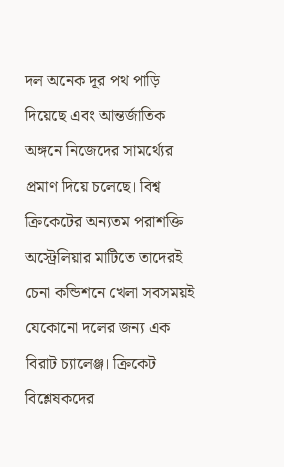দল অনেক দূর পথ পাড়ি দিয়েছে এবং আন্তর্জাতিক অঙ্গনে নিজেদের সামর্থ্যের প্রমাণ দিয়ে চলেছে। বিশ্ব ক্রিকেটের অন্যতম পরাশক্তি অস্ট্রেলিয়ার মাটিতে তাদেরই চেনা কন্ডিশনে খেলা সবসময়ই যেকোনো দলের জন্য এক বিরাট চ্যালেঞ্জ। ক্রিকেট বিশ্লেষকদের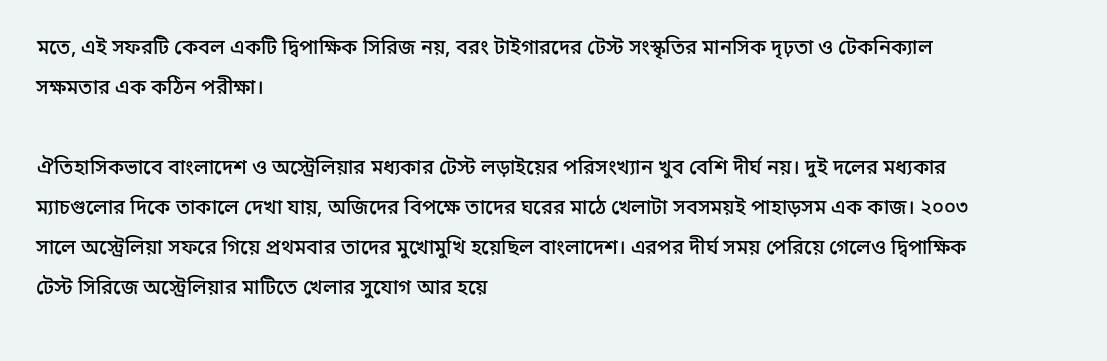মতে, এই সফরটি কেবল একটি দ্বিপাক্ষিক সিরিজ নয়, বরং টাইগারদের টেস্ট সংস্কৃতির মানসিক দৃঢ়তা ও টেকনিক্যাল সক্ষমতার এক কঠিন পরীক্ষা।

ঐতিহাসিকভাবে বাংলাদেশ ও অস্ট্রেলিয়ার মধ্যকার টেস্ট লড়াইয়ের পরিসংখ্যান খুব বেশি দীর্ঘ নয়। দুই দলের মধ্যকার ম্যাচগুলোর দিকে তাকালে দেখা যায়, অজিদের বিপক্ষে তাদের ঘরের মাঠে খেলাটা সবসময়ই পাহাড়সম এক কাজ। ২০০৩ সালে অস্ট্রেলিয়া সফরে গিয়ে প্রথমবার তাদের মুখোমুখি হয়েছিল বাংলাদেশ। এরপর দীর্ঘ সময় পেরিয়ে গেলেও দ্বিপাক্ষিক টেস্ট সিরিজে অস্ট্রেলিয়ার মাটিতে খেলার সুযোগ আর হয়ে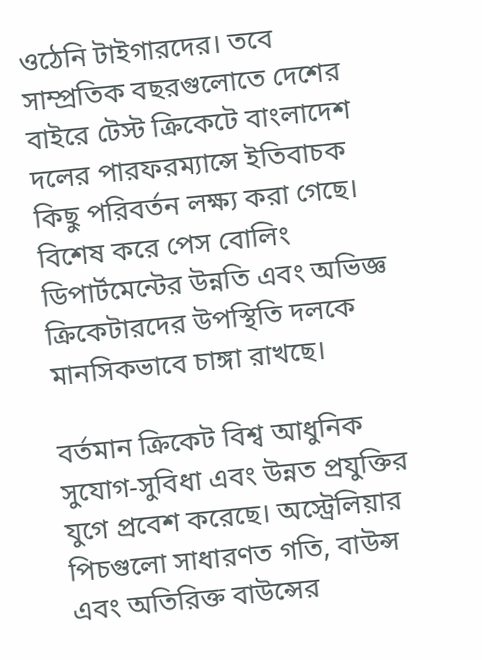ওঠেনি টাইগারদের। তবে সাম্প্রতিক বছরগুলোতে দেশের বাইরে টেস্ট ক্রিকেটে বাংলাদেশ দলের পারফরম্যান্সে ইতিবাচক কিছু পরিবর্তন লক্ষ্য করা গেছে। বিশেষ করে পেস বোলিং ডিপার্টমেন্টের উন্নতি এবং অভিজ্ঞ ক্রিকেটারদের উপস্থিতি দলকে মানসিকভাবে চাঙ্গা রাখছে।

বর্তমান ক্রিকেট বিশ্ব আধুনিক সুযোগ-সুবিধা এবং উন্নত প্রযুক্তির যুগে প্রবেশ করেছে। অস্ট্রেলিয়ার পিচগুলো সাধারণত গতি, বাউন্স এবং অতিরিক্ত বাউন্সের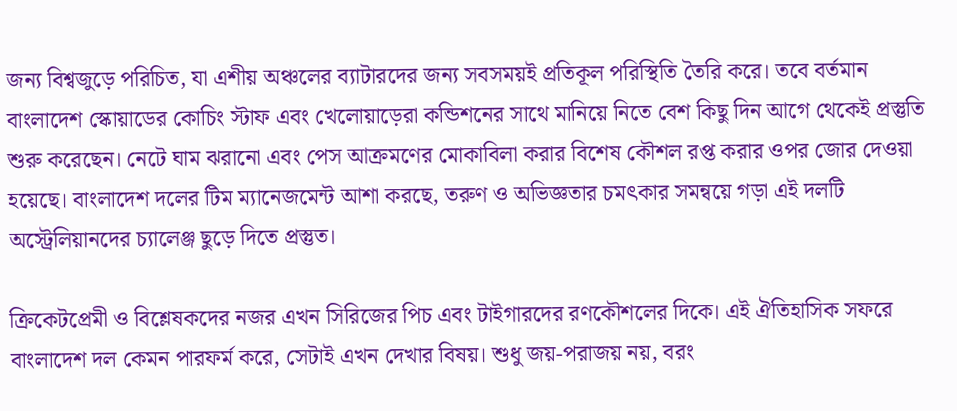জন্য বিশ্বজুড়ে পরিচিত, যা এশীয় অঞ্চলের ব্যাটারদের জন্য সবসময়ই প্রতিকূল পরিস্থিতি তৈরি করে। তবে বর্তমান বাংলাদেশ স্কোয়াডের কোচিং স্টাফ এবং খেলোয়াড়েরা কন্ডিশনের সাথে মানিয়ে নিতে বেশ কিছু দিন আগে থেকেই প্রস্তুতি শুরু করেছেন। নেটে ঘাম ঝরানো এবং পেস আক্রমণের মোকাবিলা করার বিশেষ কৌশল রপ্ত করার ওপর জোর দেওয়া হয়েছে। বাংলাদেশ দলের টিম ম্যানেজমেন্ট আশা করছে, তরুণ ও অভিজ্ঞতার চমৎকার সমন্বয়ে গড়া এই দলটি অস্ট্রেলিয়ানদের চ্যালেঞ্জ ছুড়ে দিতে প্রস্তুত।

ক্রিকেটপ্রেমী ও বিশ্লেষকদের নজর এখন সিরিজের পিচ এবং টাইগারদের রণকৌশলের দিকে। এই ঐতিহাসিক সফরে বাংলাদেশ দল কেমন পারফর্ম করে, সেটাই এখন দেখার বিষয়। শুধু জয়-পরাজয় নয়, বরং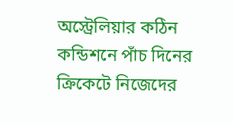অস্ট্রেলিয়ার কঠিন কন্ডিশনে পাঁচ দিনের ক্রিকেটে নিজেদের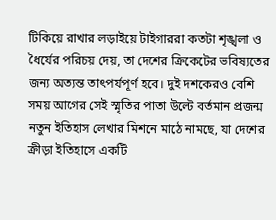টিকিয়ে রাখার লড়াইয়ে টাইগাররা কতটা শৃঙ্খলা ও ধৈর্যের পরিচয় দেয়, তা দেশের ক্রিকেটের ভবিষ্যতের জন্য অত্যন্ত তাৎপর্যপূর্ণ হবে। দুই দশকেরও বেশি সময় আগের সেই স্মৃতির পাতা উল্টে বর্তমান প্রজন্ম নতুন ইতিহাস লেখার মিশনে মাঠে নামছে, যা দেশের ক্রীড়া ইতিহাসে একটি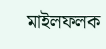মাইলফলক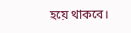হয়ে থাকবে।